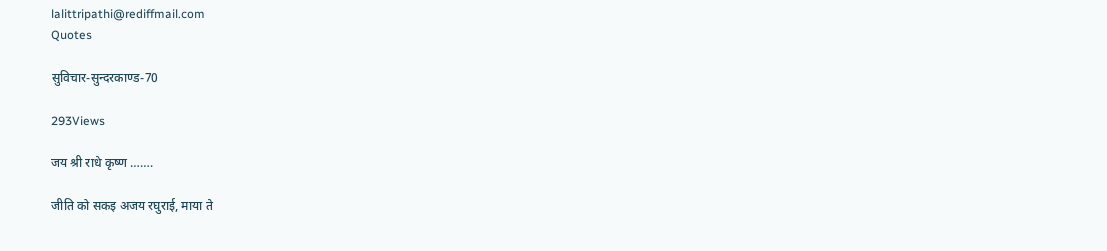lalittripathi@rediffmail.com
Quotes

सुविचार-सुन्दरकाण्ड-70

293Views

जय श्री राधे कृष्ण …….

जीति को सकइ अजय रघुराई, माया ते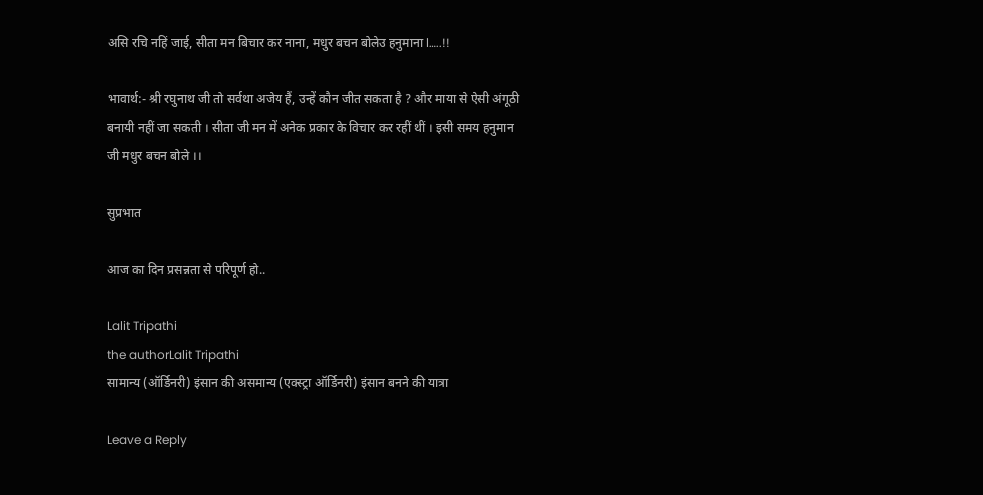असि रचि नहिं जाई, सीता मन बिचार कर नाना, मधुर बचन बोलेउ हनुमाना l…..!!

भावार्थ:- श्री रघुनाथ जी तो सर्वथा अजेय हैं, उन्हें कौन जीत सकता है ? और माया से ऐसी अंगूठी बनायी नहीं जा सकती । सीता जी मन में अनेक प्रकार के विचार कर रहीं थीं । इसी समय हनुमान जी मधुर बचन बोले ।।

सुप्रभात

आज का दिन प्रसन्नता से परिपूर्ण हो..

Lalit Tripathi
the authorLalit Tripathi
सामान्य (ऑर्डिनरी) इंसान की असमान्य (एक्स्ट्रा ऑर्डिनरी) इंसान बनने की यात्रा

Leave a Reply